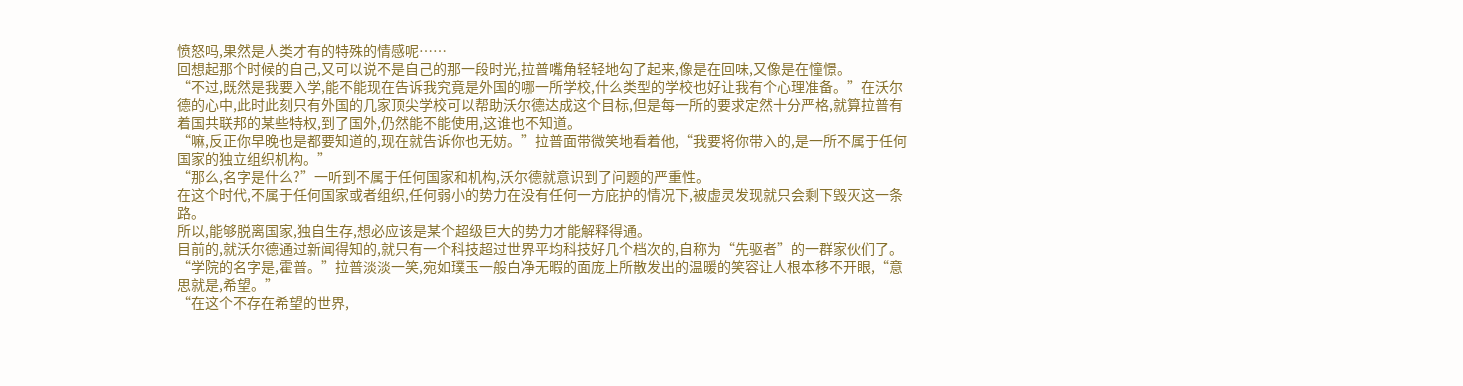愤怒吗,果然是人类才有的特殊的情感呢……
回想起那个时候的自己,又可以说不是自己的那一段时光,拉普嘴角轻轻地勾了起来,像是在回味,又像是在憧憬。
“不过,既然是我要入学,能不能现在告诉我究竟是外国的哪一所学校,什么类型的学校也好让我有个心理准备。”在沃尔德的心中,此时此刻只有外国的几家顶尖学校可以帮助沃尔德达成这个目标,但是每一所的要求定然十分严格,就算拉普有着国共联邦的某些特权,到了国外,仍然能不能使用,这谁也不知道。
“嘛,反正你早晚也是都要知道的,现在就告诉你也无妨。”拉普面带微笑地看着他,“我要将你带入的,是一所不属于任何国家的独立组织机构。”
“那么,名字是什么?”一听到不属于任何国家和机构,沃尔德就意识到了问题的严重性。
在这个时代,不属于任何国家或者组织,任何弱小的势力在没有任何一方庇护的情况下,被虚灵发现就只会剩下毁灭这一条路。
所以,能够脱离国家,独自生存,想必应该是某个超级巨大的势力才能解释得通。
目前的,就沃尔德通过新闻得知的,就只有一个科技超过世界平均科技好几个档次的,自称为“先驱者”的一群家伙们了。
“学院的名字是,霍普。”拉普淡淡一笑,宛如璞玉一般白净无暇的面庞上所散发出的温暖的笑容让人根本移不开眼,“意思就是,希望。”
“在这个不存在希望的世界,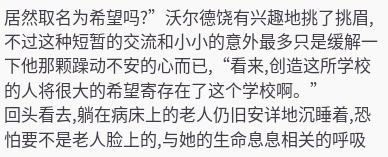居然取名为希望吗?”沃尔德饶有兴趣地挑了挑眉,不过这种短暂的交流和小小的意外最多只是缓解一下他那颗躁动不安的心而已,“看来,创造这所学校的人将很大的希望寄存在了这个学校啊。”
回头看去,躺在病床上的老人仍旧安详地沉睡着,恐怕要不是老人脸上的,与她的生命息息相关的呼吸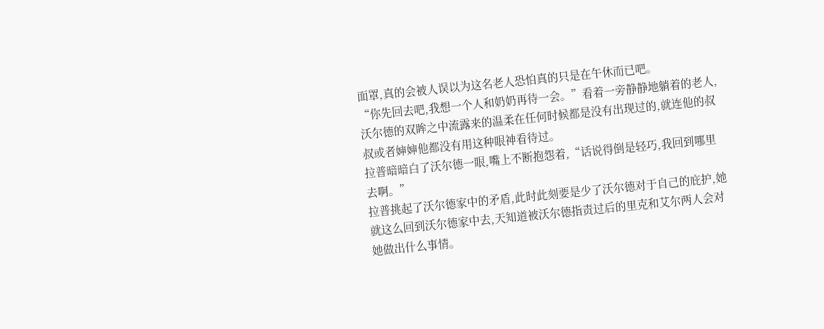面罩,真的会被人误以为这名老人恐怕真的只是在午休而已吧。
“你先回去吧,我想一个人和奶奶再待一会。”看着一旁静静地躺着的老人,沃尔德的双眸之中流露来的温柔在任何时候都是没有出现过的,就连他的叔叔或者婶婶他都没有用这种眼神看待过。
拉普暗暗白了沃尔德一眼,嘴上不断抱怨着,“话说得倒是轻巧,我回到哪里去啊。”
拉普挑起了沃尔德家中的矛盾,此时此刻要是少了沃尔德对于自己的庇护,她就这么回到沃尔德家中去,天知道被沃尔德指责过后的里克和艾尔两人会对她做出什么事情。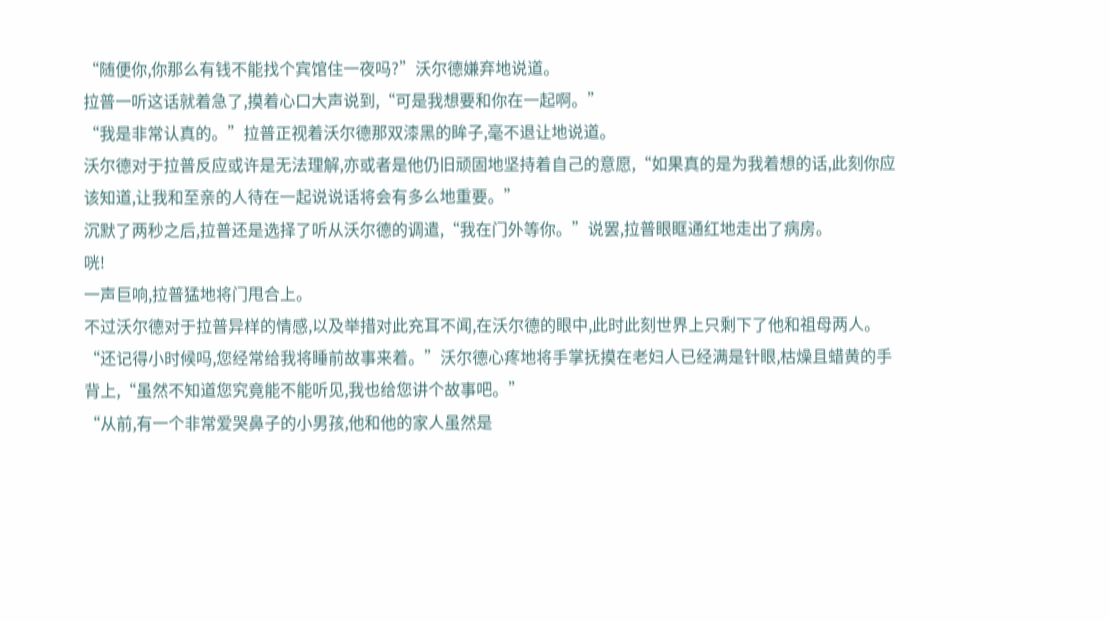“随便你,你那么有钱不能找个宾馆住一夜吗?”沃尔德嫌弃地说道。
拉普一听这话就着急了,摸着心口大声说到,“可是我想要和你在一起啊。”
“我是非常认真的。”拉普正视着沃尔德那双漆黑的眸子,毫不退让地说道。
沃尔德对于拉普反应或许是无法理解,亦或者是他仍旧顽固地坚持着自己的意愿,“如果真的是为我着想的话,此刻你应该知道,让我和至亲的人待在一起说说话将会有多么地重要。”
沉默了两秒之后,拉普还是选择了听从沃尔德的调遣,“我在门外等你。”说罢,拉普眼眶通红地走出了病房。
咣!
一声巨响,拉普猛地将门甩合上。
不过沃尔德对于拉普异样的情感,以及举措对此充耳不闻,在沃尔德的眼中,此时此刻世界上只剩下了他和祖母两人。
“还记得小时候吗,您经常给我将睡前故事来着。”沃尔德心疼地将手掌抚摸在老妇人已经满是针眼,枯燥且蜡黄的手背上,“虽然不知道您究竟能不能听见,我也给您讲个故事吧。”
“从前,有一个非常爱哭鼻子的小男孩,他和他的家人虽然是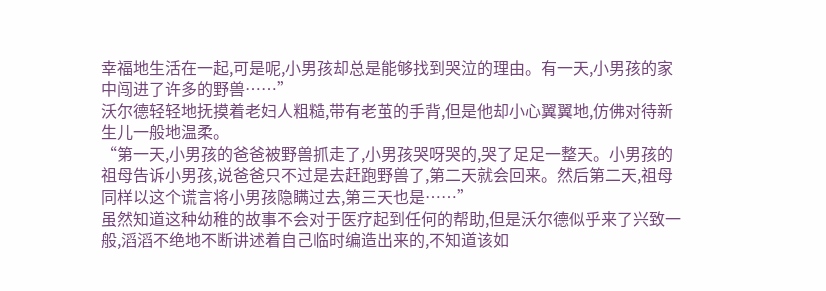幸福地生活在一起,可是呢,小男孩却总是能够找到哭泣的理由。有一天,小男孩的家中闯进了许多的野兽……”
沃尔德轻轻地抚摸着老妇人粗糙,带有老茧的手背,但是他却小心翼翼地,仿佛对待新生儿一般地温柔。
“第一天,小男孩的爸爸被野兽抓走了,小男孩哭呀哭的,哭了足足一整天。小男孩的祖母告诉小男孩,说爸爸只不过是去赶跑野兽了,第二天就会回来。然后第二天,祖母同样以这个谎言将小男孩隐瞒过去,第三天也是……”
虽然知道这种幼稚的故事不会对于医疗起到任何的帮助,但是沃尔德似乎来了兴致一般,滔滔不绝地不断讲述着自己临时编造出来的,不知道该如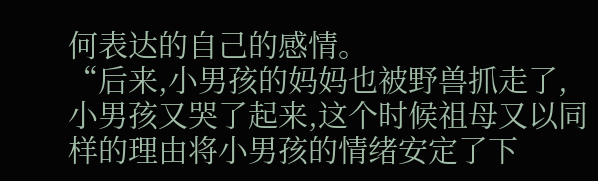何表达的自己的感情。
“后来,小男孩的妈妈也被野兽抓走了,小男孩又哭了起来,这个时候祖母又以同样的理由将小男孩的情绪安定了下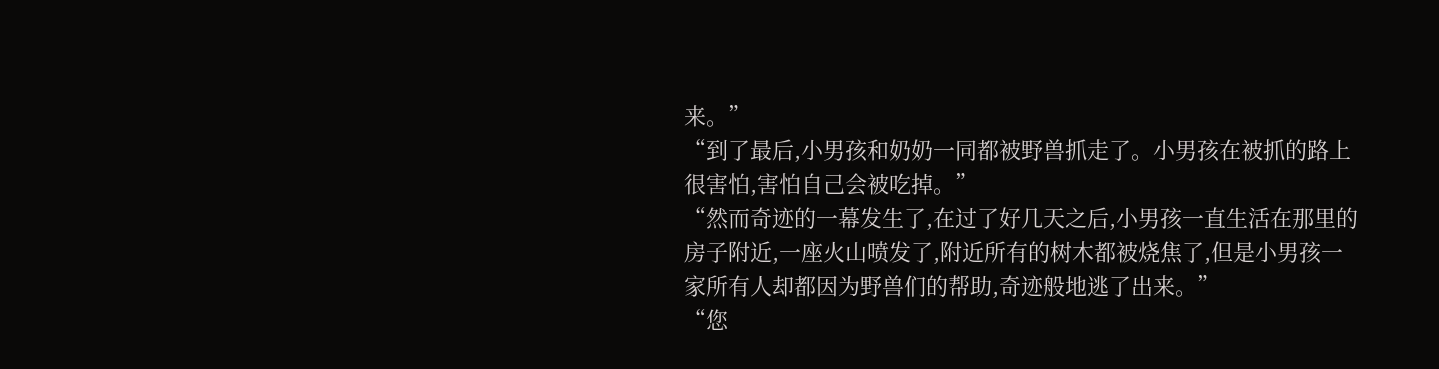来。”
“到了最后,小男孩和奶奶一同都被野兽抓走了。小男孩在被抓的路上很害怕,害怕自己会被吃掉。”
“然而奇迹的一幕发生了,在过了好几天之后,小男孩一直生活在那里的房子附近,一座火山喷发了,附近所有的树木都被烧焦了,但是小男孩一家所有人却都因为野兽们的帮助,奇迹般地逃了出来。”
“您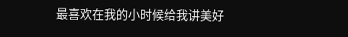最喜欢在我的小时候给我讲美好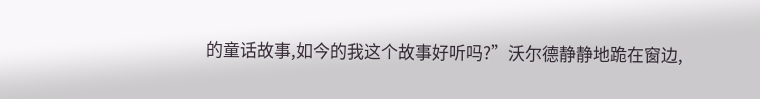的童话故事,如今的我这个故事好听吗?”沃尔德静静地跪在窗边,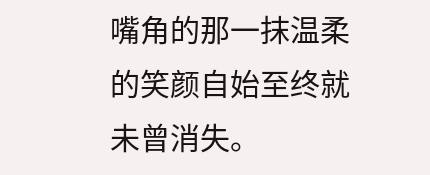嘴角的那一抹温柔的笑颜自始至终就未曾消失。